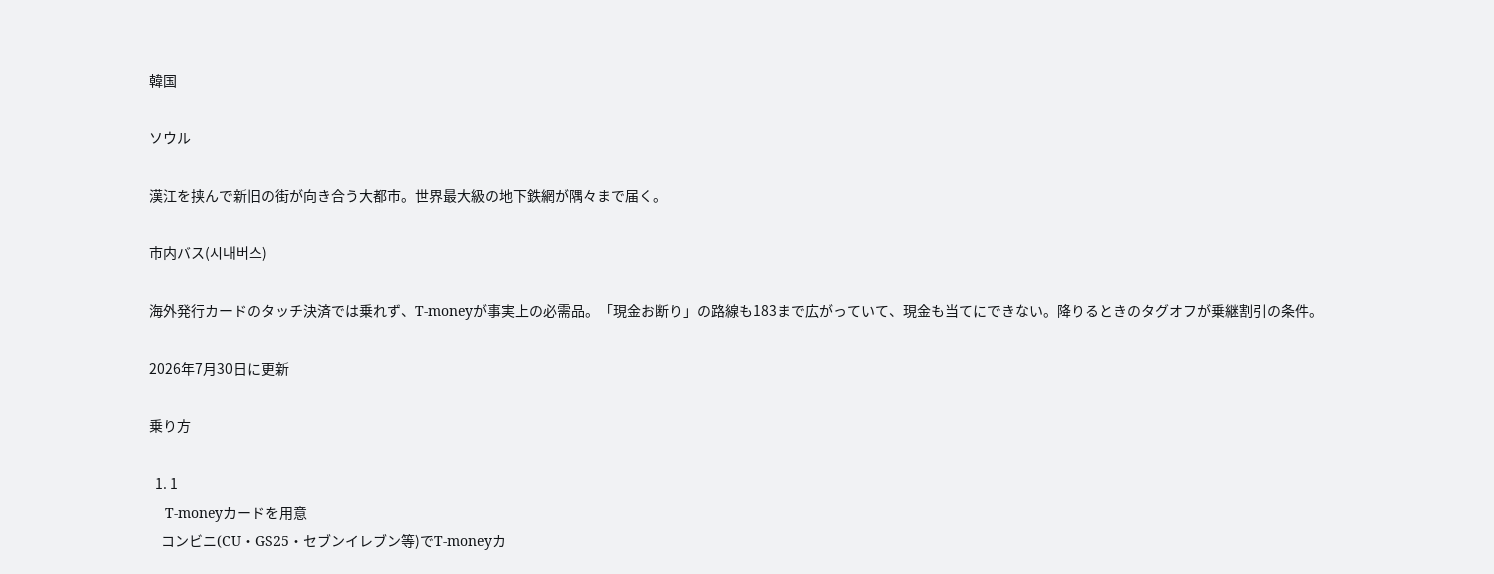韓国

ソウル

漢江を挟んで新旧の街が向き合う大都市。世界最大級の地下鉄網が隅々まで届く。

市内バス(시내버스)

海外発行カードのタッチ決済では乗れず、T-moneyが事実上の必需品。「現金お断り」の路線も183まで広がっていて、現金も当てにできない。降りるときのタグオフが乗継割引の条件。

2026年7月30日に更新

乗り方

  1. 1
    T-moneyカードを用意
    コンビニ(CU・GS25・セブンイレブン等)でT-moneyカ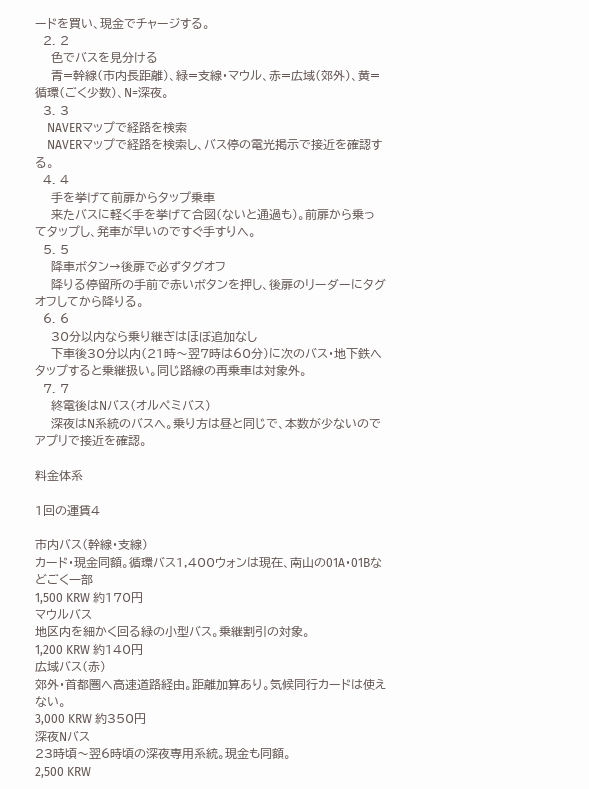ードを買い、現金でチャージする。
  2. 2
    色でバスを見分ける
    青=幹線(市内長距離)、緑=支線・マウル、赤=広域(郊外)、黄=循環(ごく少数)、N=深夜。
  3. 3
    NAVERマップで経路を検索
    NAVERマップで経路を検索し、バス停の電光掲示で接近を確認する。
  4. 4
    手を挙げて前扉からタップ乗車
    来たバスに軽く手を挙げて合図(ないと通過も)。前扉から乗ってタップし、発車が早いのですぐ手すりへ。
  5. 5
    降車ボタン→後扉で必ずタグオフ
    降りる停留所の手前で赤いボタンを押し、後扉のリーダーにタグオフしてから降りる。
  6. 6
    30分以内なら乗り継ぎはほぼ追加なし
    下車後30分以内(21時〜翌7時は60分)に次のバス・地下鉄へタップすると乗継扱い。同じ路線の再乗車は対象外。
  7. 7
    終電後はNバス(オルペミバス)
    深夜はN系統のバスへ。乗り方は昼と同じで、本数が少ないのでアプリで接近を確認。

料金体系

1回の運賃4

市内バス(幹線・支線)
カード・現金同額。循環バス1,400ウォンは現在、南山の01A・01Bなどごく一部
1,500 KRW 約170円
マウルバス
地区内を細かく回る緑の小型バス。乗継割引の対象。
1,200 KRW 約140円
広域バス(赤)
郊外・首都圏へ高速道路経由。距離加算あり。気候同行カードは使えない。
3,000 KRW 約350円
深夜Nバス
23時頃〜翌6時頃の深夜専用系統。現金も同額。
2,500 KRW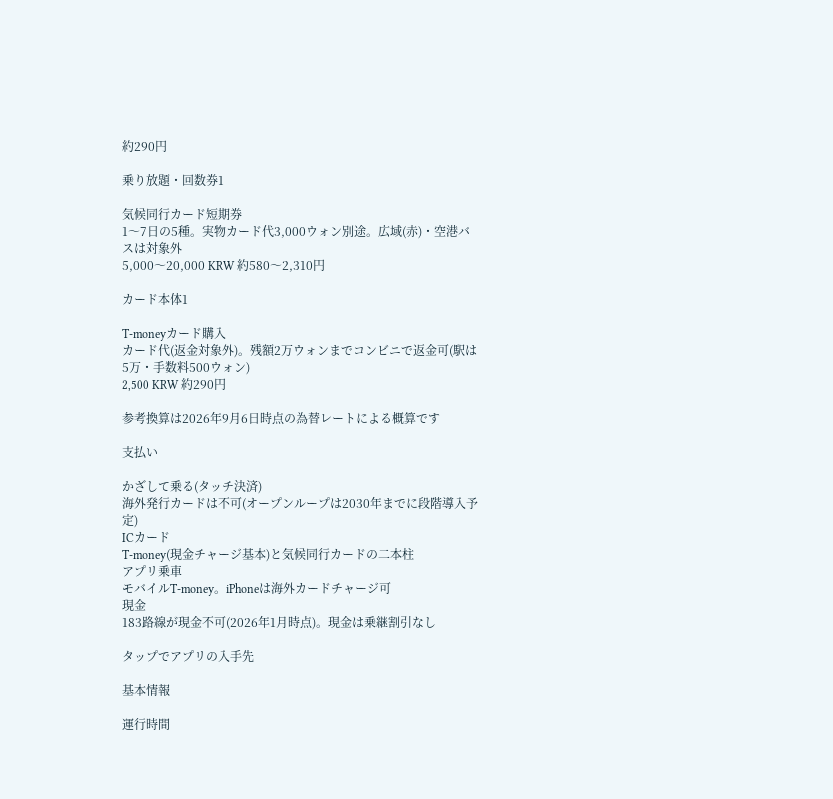約290円

乗り放題・回数券1

気候同行カード短期券
1〜7日の5種。実物カード代3,000ウォン別途。広域(赤)・空港バスは対象外
5,000〜20,000 KRW 約580〜2,310円

カード本体1

T-moneyカード購入
カード代(返金対象外)。残額2万ウォンまでコンビニで返金可(駅は5万・手数料500ウォン)
2,500 KRW 約290円

参考換算は2026年9月6日時点の為替レートによる概算です

支払い

かざして乗る(タッチ決済)
海外発行カードは不可(オープンループは2030年までに段階導入予定)
ICカード
T-money(現金チャージ基本)と気候同行カードの二本柱
アプリ乗車
モバイルT-money。iPhoneは海外カードチャージ可
現金
183路線が現金不可(2026年1月時点)。現金は乗継割引なし

タップでアプリの入手先

基本情報

運行時間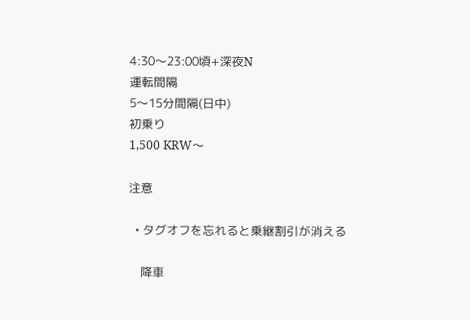4:30〜23:00頃+深夜N
運転間隔
5〜15分間隔(日中)
初乗り
1,500 KRW〜

注意

  • タグオフを忘れると乗継割引が消える

    降車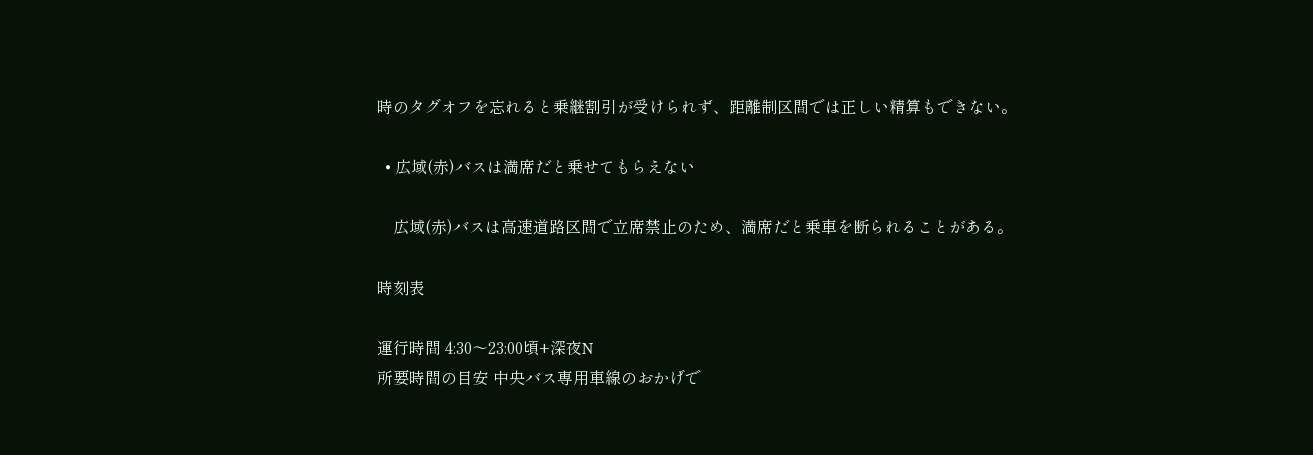時のタグオフを忘れると乗継割引が受けられず、距離制区間では正しい精算もできない。

  • 広域(赤)バスは満席だと乗せてもらえない

    広域(赤)バスは高速道路区間で立席禁止のため、満席だと乗車を断られることがある。

時刻表

運行時間 4:30〜23:00頃+深夜N
所要時間の目安 中央バス専用車線のおかげで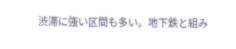渋滞に強い区間も多い。地下鉄と組み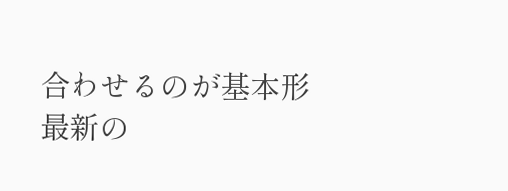合わせるのが基本形
最新の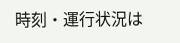時刻・運行状況は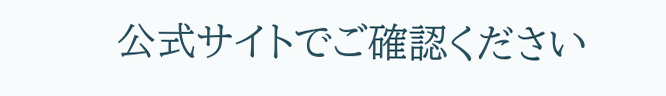公式サイトでご確認ください